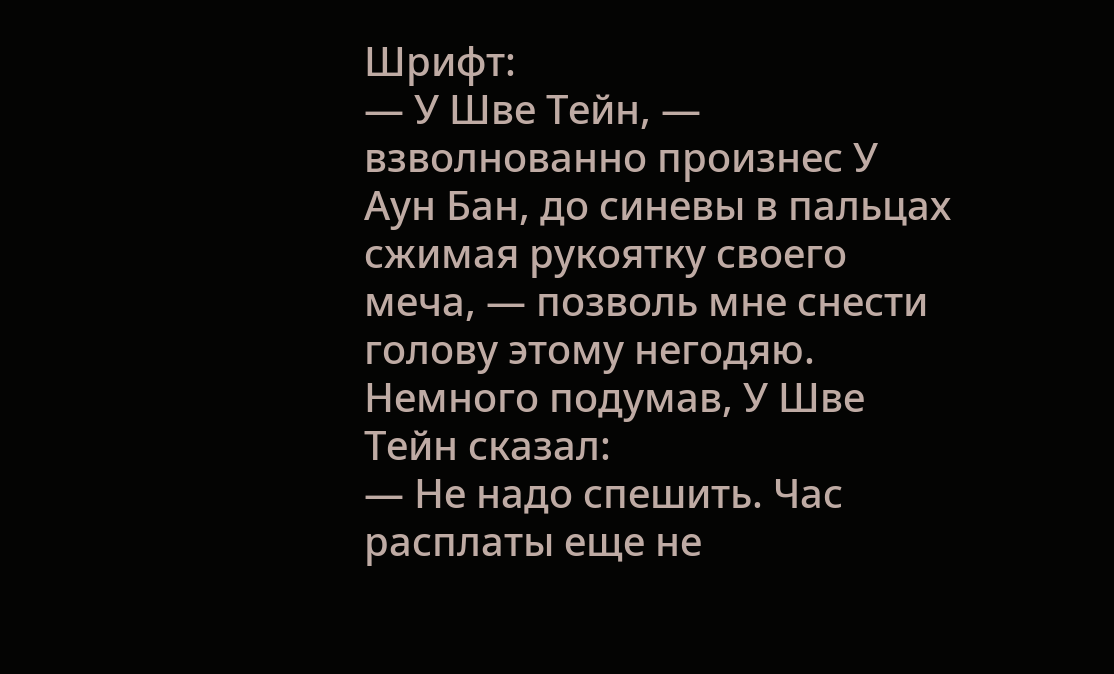Шрифт:
— У Шве Тейн, — взволнованно произнес У Аун Бан, до синевы в пальцах сжимая рукоятку своего меча, — позволь мне снести голову этому негодяю.
Немного подумав, У Шве Тейн сказал:
— Не надо спешить. Час расплаты еще не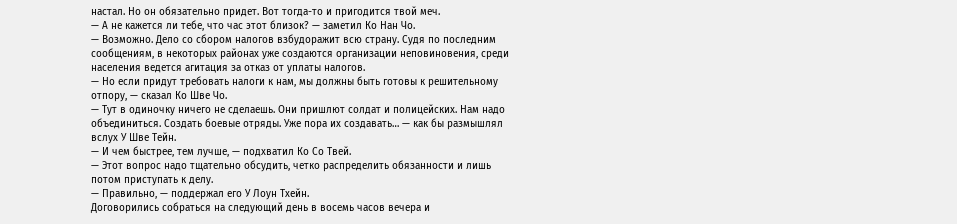настал. Но он обязательно придет. Вот тогда-то и пригодится твой меч.
— А не кажется ли тебе, что час этот близок? — заметил Ко Нан Чо.
— Возможно. Дело со сбором налогов взбудоражит всю страну. Судя по последним сообщениям, в некоторых районах уже создаются организации неповиновения, среди населения ведется агитация за отказ от уплаты налогов.
— Но если придут требовать налоги к нам, мы должны быть готовы к решительному отпору, — сказал Ко Шве Чо.
— Тут в одиночку ничего не сделаешь. Они пришлют солдат и полицейских. Нам надо объединиться. Создать боевые отряды. Уже пора их создавать… — как бы размышлял вслух У Шве Тейн.
— И чем быстрее, тем лучше, — подхватил Ко Со Твей.
— Этот вопрос надо тщательно обсудить, четко распределить обязанности и лишь потом приступать к делу.
— Правильно, — поддержал его У Лоун Тхейн.
Договорились собраться на следующий день в восемь часов вечера и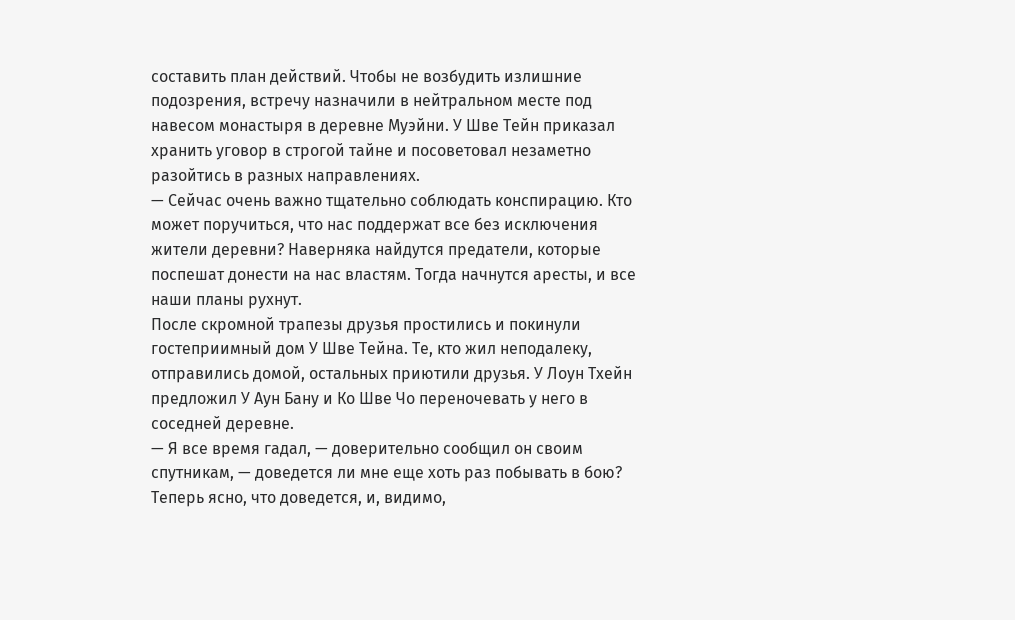составить план действий. Чтобы не возбудить излишние подозрения, встречу назначили в нейтральном месте под навесом монастыря в деревне Муэйни. У Шве Тейн приказал хранить уговор в строгой тайне и посоветовал незаметно разойтись в разных направлениях.
— Сейчас очень важно тщательно соблюдать конспирацию. Кто может поручиться, что нас поддержат все без исключения жители деревни? Наверняка найдутся предатели, которые поспешат донести на нас властям. Тогда начнутся аресты, и все наши планы рухнут.
После скромной трапезы друзья простились и покинули гостеприимный дом У Шве Тейна. Те, кто жил неподалеку, отправились домой, остальных приютили друзья. У Лоун Тхейн предложил У Аун Бану и Ко Шве Чо переночевать у него в соседней деревне.
— Я все время гадал, — доверительно сообщил он своим спутникам, — доведется ли мне еще хоть раз побывать в бою? Теперь ясно, что доведется, и, видимо,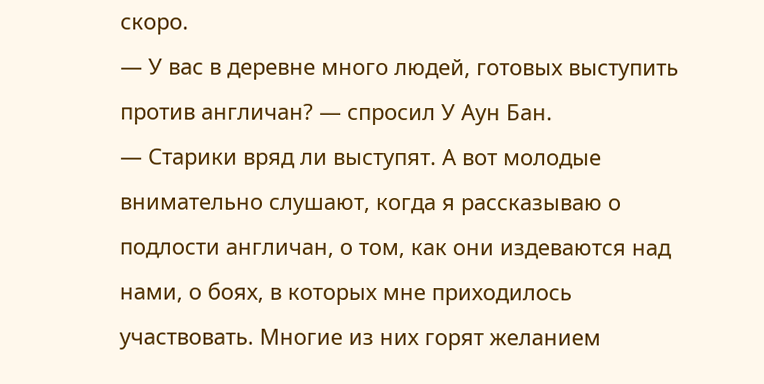скоро.
— У вас в деревне много людей, готовых выступить против англичан? — спросил У Аун Бан.
— Старики вряд ли выступят. А вот молодые внимательно слушают, когда я рассказываю о подлости англичан, о том, как они издеваются над нами, о боях, в которых мне приходилось участвовать. Многие из них горят желанием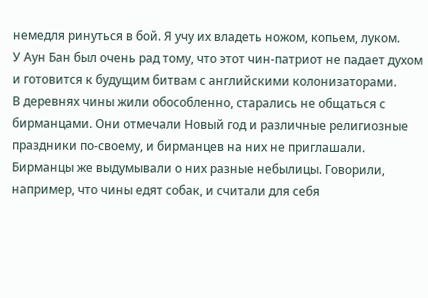немедля ринуться в бой. Я учу их владеть ножом, копьем, луком.
У Аун Бан был очень рад тому, что этот чин-патриот не падает духом и готовится к будущим битвам с английскими колонизаторами.
В деревнях чины жили обособленно, старались не общаться с бирманцами. Они отмечали Новый год и различные религиозные праздники по-своему, и бирманцев на них не приглашали. Бирманцы же выдумывали о них разные небылицы. Говорили, например, что чины едят собак, и считали для себя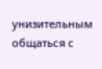унизительным общаться с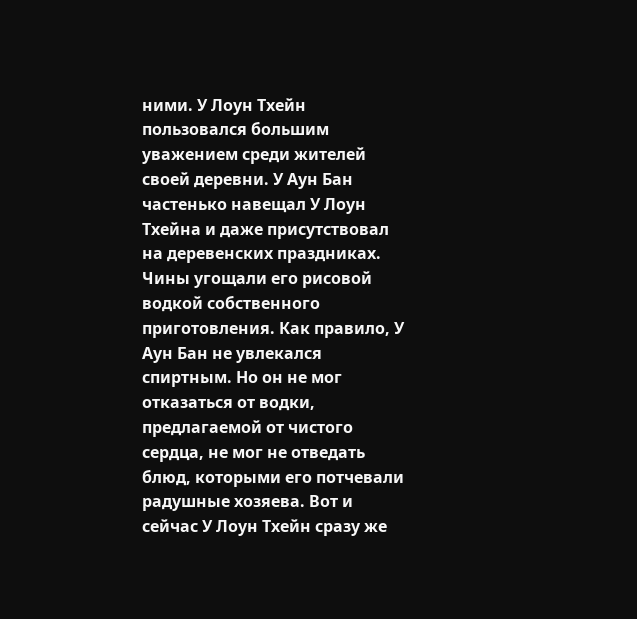ними. У Лоун Тхейн пользовался большим уважением среди жителей своей деревни. У Аун Бан частенько навещал У Лоун Тхейна и даже присутствовал на деревенских праздниках. Чины угощали его рисовой водкой собственного приготовления. Как правило, У Аун Бан не увлекался спиртным. Но он не мог отказаться от водки, предлагаемой от чистого сердца, не мог не отведать блюд, которыми его потчевали радушные хозяева. Вот и сейчас У Лоун Тхейн сразу же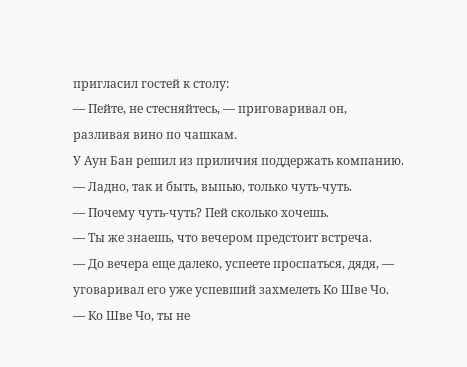пригласил гостей к столу:
— Пейте, не стесняйтесь, — приговаривал он, разливая вино по чашкам.
У Аун Бан решил из приличия поддержать компанию.
— Ладно, так и быть, выпью, только чуть-чуть.
— Почему чуть-чуть? Пей сколько хочешь.
— Ты же знаешь, что вечером предстоит встреча.
— До вечера еще далеко, успеете проспаться, дядя, — уговаривал его уже успевший захмелеть Ко Шве Чо.
— Ко Шве Чо, ты не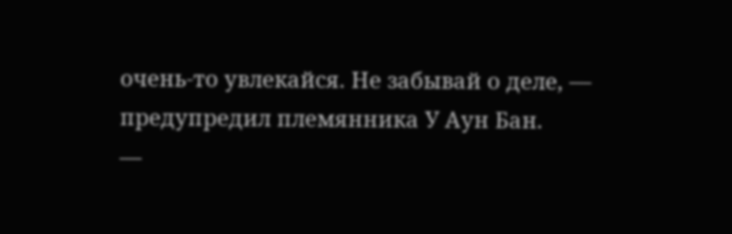очень-то увлекайся. Не забывай о деле, — предупредил племянника У Аун Бан.
—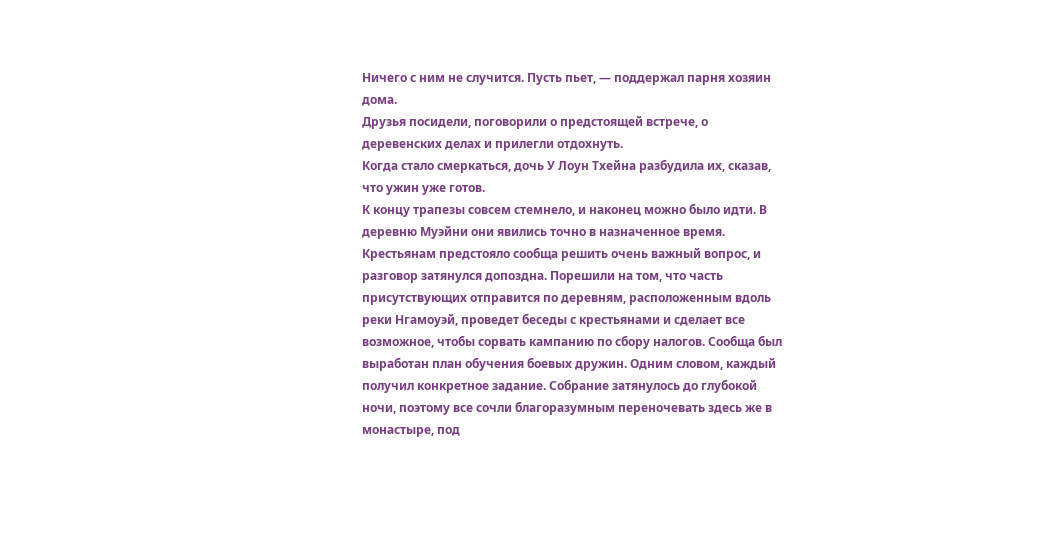Ничего с ним не случится. Пусть пьет, — поддержал парня хозяин дома.
Друзья посидели, поговорили о предстоящей встрече, о деревенских делах и прилегли отдохнуть.
Когда стало смеркаться, дочь У Лоун Тхейна разбудила их, сказав, что ужин уже готов.
К концу трапезы совсем стемнело, и наконец можно было идти. В деревню Муэйни они явились точно в назначенное время. Крестьянам предстояло сообща решить очень важный вопрос, и разговор затянулся допоздна. Порешили на том, что часть присутствующих отправится по деревням, расположенным вдоль реки Нгамоуэй, проведет беседы с крестьянами и сделает все возможное, чтобы сорвать кампанию по сбору налогов. Сообща был выработан план обучения боевых дружин. Одним словом, каждый получил конкретное задание. Собрание затянулось до глубокой ночи, поэтому все сочли благоразумным переночевать здесь же в монастыре, под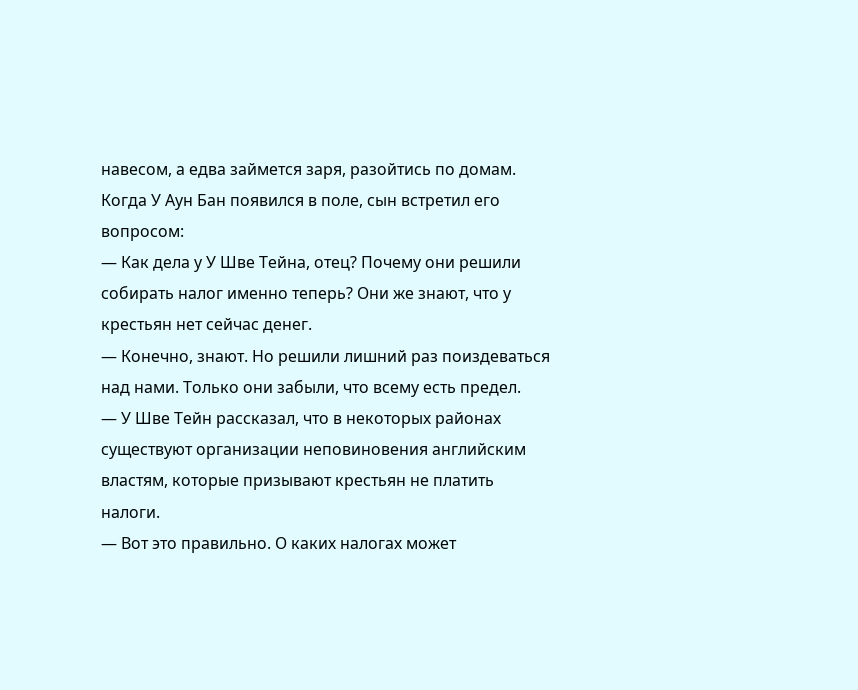навесом, а едва займется заря, разойтись по домам.
Когда У Аун Бан появился в поле, сын встретил его вопросом:
— Как дела у У Шве Тейна, отец? Почему они решили собирать налог именно теперь? Они же знают, что у крестьян нет сейчас денег.
— Конечно, знают. Но решили лишний раз поиздеваться над нами. Только они забыли, что всему есть предел.
— У Шве Тейн рассказал, что в некоторых районах существуют организации неповиновения английским властям, которые призывают крестьян не платить налоги.
— Вот это правильно. О каких налогах может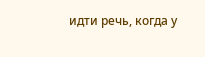идти речь, когда у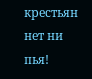крестьян нет ни пья!